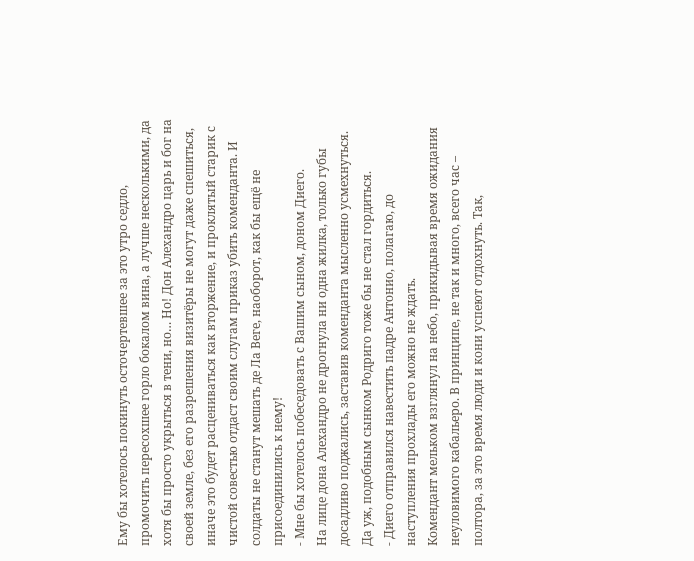Ему бы хотелось покинуть осточертевшее за это утро седло, промочить пересохшее горло бокалом вина, а лучше несколькими, да хотя бы просто укрыться в тени, но… Но! Дон Алехандро царь и бог на своей земле, без его разрешения визитёры не могут даже спешиться, иначе это будет расцениваться как вторжение, и проклятый старик с чистой совестью отдаст своим слугам приказ убить коменданта. И солдаты не станут мешать де Ла Веге, наоборот, как бы ещё не присоединились к нему!
- Мне бы хотелось побеседовать с Вашим сыном, доном Диего.
На лице дона Алехандро не дрогнула ни одна жилка, только губы досадливо поджались, заставив коменданта мысленно усмехнуться. Да уж, подобным сынком Родриго тоже бы не стал гордиться.
- Диего отправился навестить падре Антонио, полагаю, до наступления прохлады его можно не ждать.
Комендант мельком взглянул на небо, прикидывая время ожидания неуловимого кабальеро. В принципе, не так и много, всего час – полтора, за это время люди и кони успеют отдохнуть. Так,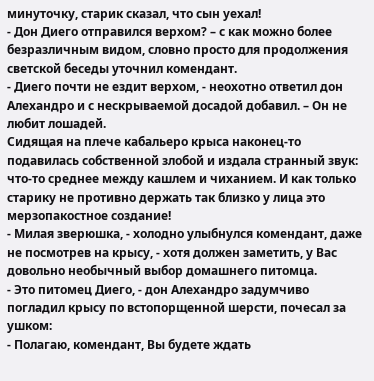минуточку, старик сказал, что сын уехал!
- Дон Диего отправился верхом? – с как можно более безразличным видом, словно просто для продолжения светской беседы уточнил комендант.
- Диего почти не ездит верхом, - неохотно ответил дон Алехандро и с нескрываемой досадой добавил. – Он не любит лошадей.
Сидящая на плече кабальеро крыса наконец-то подавилась собственной злобой и издала странный звук: что-то среднее между кашлем и чиханием. И как только старику не противно держать так близко у лица это мерзопакостное создание!
- Милая зверюшка, - холодно улыбнулся комендант, даже не посмотрев на крысу, - хотя должен заметить, у Вас довольно необычный выбор домашнего питомца.
- Это питомец Диего, - дон Алехандро задумчиво погладил крысу по встопорщенной шерсти, почесал за ушком:
- Полагаю, комендант, Вы будете ждать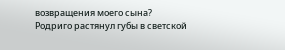возвращения моего сына?
Родриго растянул губы в светской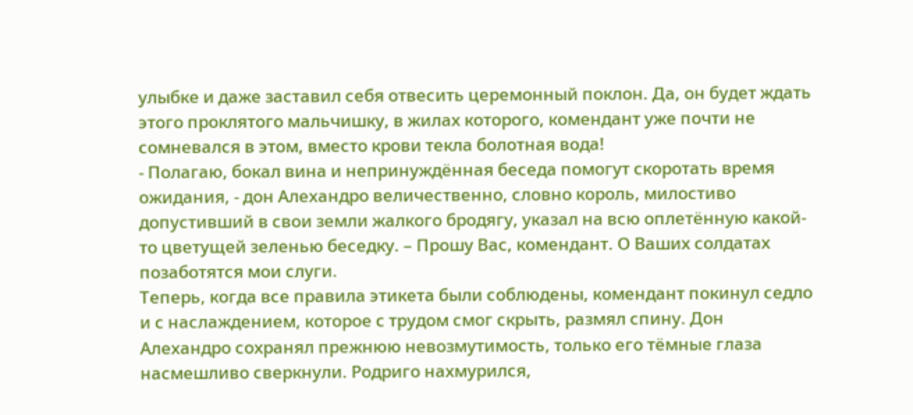улыбке и даже заставил себя отвесить церемонный поклон. Да, он будет ждать этого проклятого мальчишку, в жилах которого, комендант уже почти не сомневался в этом, вместо крови текла болотная вода!
- Полагаю, бокал вина и непринуждённая беседа помогут скоротать время ожидания, - дон Алехандро величественно, словно король, милостиво допустивший в свои земли жалкого бродягу, указал на всю оплетённую какой-то цветущей зеленью беседку. – Прошу Вас, комендант. О Ваших солдатах позаботятся мои слуги.
Теперь, когда все правила этикета были соблюдены, комендант покинул седло и с наслаждением, которое с трудом смог скрыть, размял спину. Дон Алехандро сохранял прежнюю невозмутимость, только его тёмные глаза насмешливо сверкнули. Родриго нахмурился,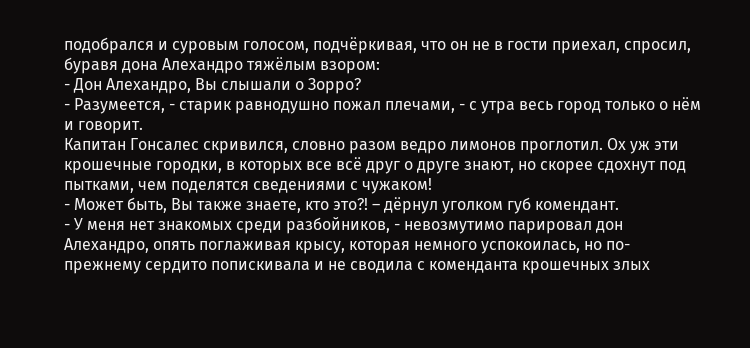подобрался и суровым голосом, подчёркивая, что он не в гости приехал, спросил, буравя дона Алехандро тяжёлым взором:
- Дон Алехандро, Вы слышали о Зорро?
- Разумеется, - старик равнодушно пожал плечами, - с утра весь город только о нём и говорит.
Капитан Гонсалес скривился, словно разом ведро лимонов проглотил. Ох уж эти крошечные городки, в которых все всё друг о друге знают, но скорее сдохнут под пытками, чем поделятся сведениями с чужаком!
- Может быть, Вы также знаете, кто это?! – дёрнул уголком губ комендант.
- У меня нет знакомых среди разбойников, - невозмутимо парировал дон Алехандро, опять поглаживая крысу, которая немного успокоилась, но по-прежнему сердито попискивала и не сводила с коменданта крошечных злых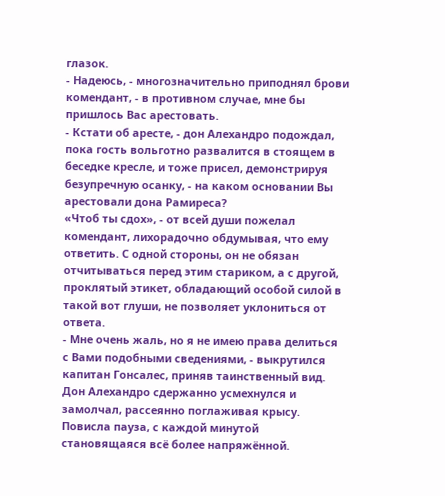глазок.
- Надеюсь, - многозначительно приподнял брови комендант, - в противном случае, мне бы пришлось Вас арестовать.
- Кстати об аресте, - дон Алехандро подождал, пока гость вольготно развалится в стоящем в беседке кресле, и тоже присел, демонстрируя безупречную осанку, - на каком основании Вы арестовали дона Рамиреса?
«Чтоб ты сдох», - от всей души пожелал комендант, лихорадочно обдумывая, что ему ответить. С одной стороны, он не обязан отчитываться перед этим стариком, а с другой, проклятый этикет, обладающий особой силой в такой вот глуши, не позволяет уклониться от ответа.
- Мне очень жаль, но я не имею права делиться с Вами подобными сведениями, - выкрутился капитан Гонсалес, приняв таинственный вид.
Дон Алехандро сдержанно усмехнулся и замолчал, рассеянно поглаживая крысу. Повисла пауза, с каждой минутой становящаяся всё более напряжённой.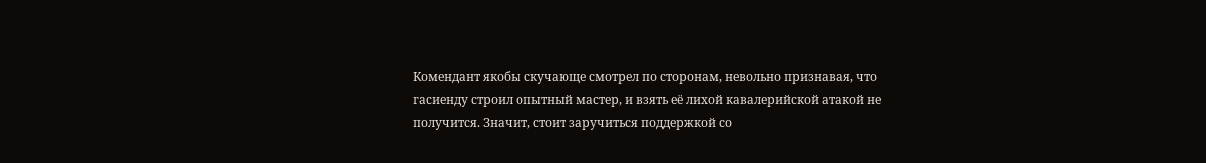Комендант якобы скучающе смотрел по сторонам, невольно признавая, что гасиенду строил опытный мастер, и взять её лихой кавалерийской атакой не получится. Значит, стоит заручиться поддержкой со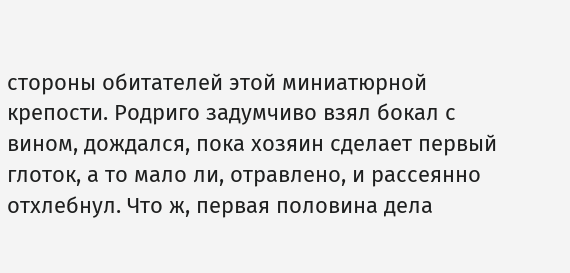стороны обитателей этой миниатюрной крепости. Родриго задумчиво взял бокал с вином, дождался, пока хозяин сделает первый глоток, а то мало ли, отравлено, и рассеянно отхлебнул. Что ж, первая половина дела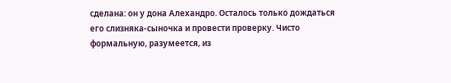сделана: он у дона Алехандро. Осталось только дождаться его слизняка-сыночка и провести проверку. Чисто формальную, разумеется, из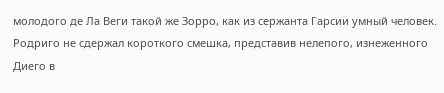молодого де Ла Веги такой же Зорро, как из сержанта Гарсии умный человек. Родриго не сдержал короткого смешка, представив нелепого, изнеженного Диего в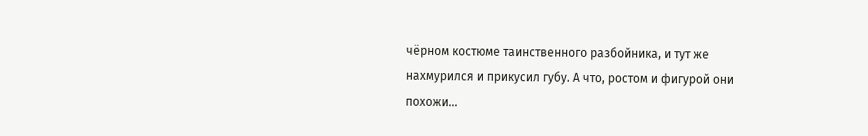чёрном костюме таинственного разбойника, и тут же нахмурился и прикусил губу. А что, ростом и фигурой они похожи…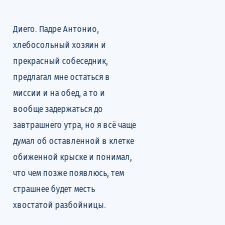Диего. Падре Антонио, хлебосольный хозяин и прекрасный собеседник, предлагал мне остаться в миссии и на обед, а то и вообще задержаться до завтрашнего утра, но я всё чаще думал об оставленной в клетке обиженной крыске и понимал, что чем позже появлюсь, тем страшнее будет месть хвостатой разбойницы.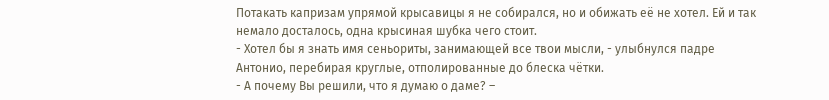Потакать капризам упрямой крысавицы я не собирался, но и обижать её не хотел. Ей и так немало досталось, одна крысиная шубка чего стоит.
- Хотел бы я знать имя сеньориты, занимающей все твои мысли, - улыбнулся падре Антонио, перебирая круглые, отполированные до блеска чётки.
- А почему Вы решили, что я думаю о даме? –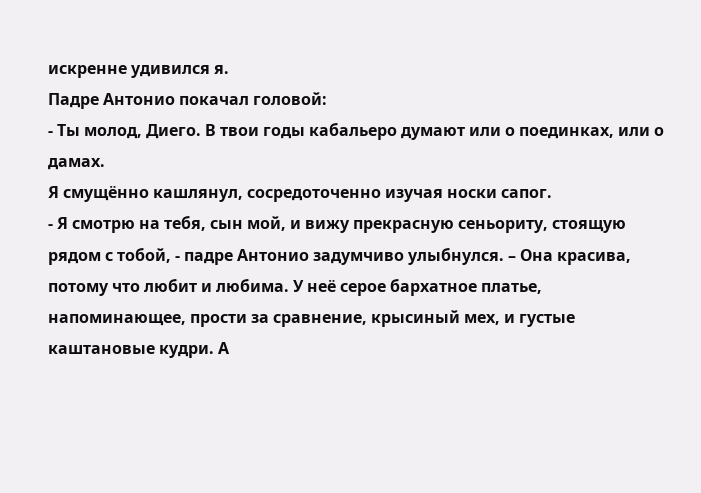искренне удивился я.
Падре Антонио покачал головой:
- Ты молод, Диего. В твои годы кабальеро думают или о поединках, или о дамах.
Я смущённо кашлянул, сосредоточенно изучая носки сапог.
- Я смотрю на тебя, сын мой, и вижу прекрасную сеньориту, стоящую рядом с тобой, - падре Антонио задумчиво улыбнулся. – Она красива, потому что любит и любима. У неё серое бархатное платье, напоминающее, прости за сравнение, крысиный мех, и густые каштановые кудри. А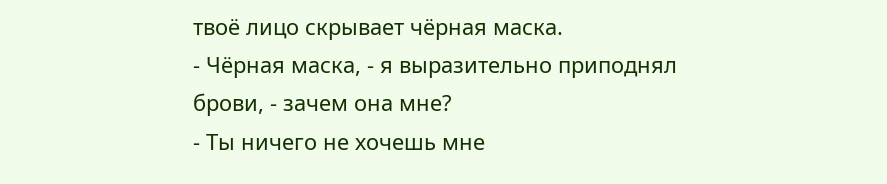твоё лицо скрывает чёрная маска.
- Чёрная маска, - я выразительно приподнял брови, - зачем она мне?
- Ты ничего не хочешь мне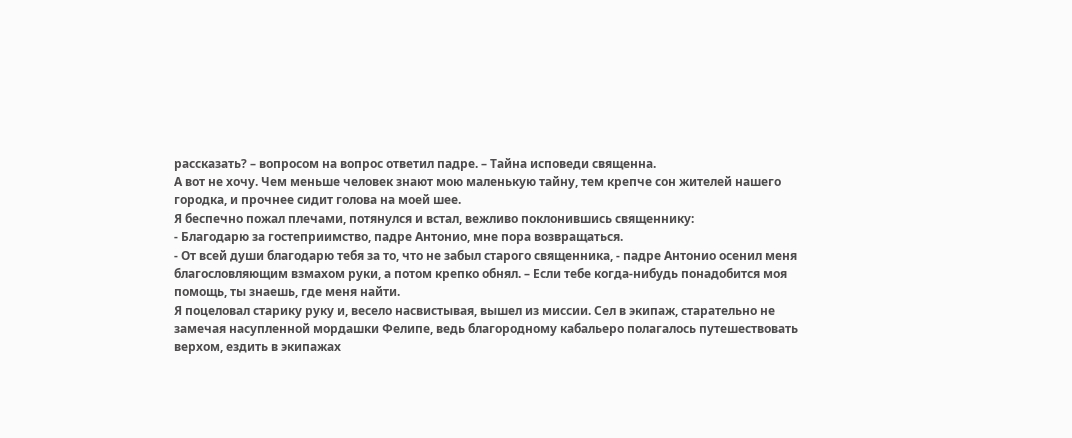рассказать? – вопросом на вопрос ответил падре. – Тайна исповеди священна.
А вот не хочу. Чем меньше человек знают мою маленькую тайну, тем крепче сон жителей нашего городка, и прочнее сидит голова на моей шее.
Я беспечно пожал плечами, потянулся и встал, вежливо поклонившись священнику:
- Благодарю за гостеприимство, падре Антонио, мне пора возвращаться.
- От всей души благодарю тебя за то, что не забыл старого священника, - падре Антонио осенил меня благословляющим взмахом руки, а потом крепко обнял. – Если тебе когда-нибудь понадобится моя помощь, ты знаешь, где меня найти.
Я поцеловал старику руку и, весело насвистывая, вышел из миссии. Сел в экипаж, старательно не замечая насупленной мордашки Фелипе, ведь благородному кабальеро полагалось путешествовать верхом, ездить в экипажах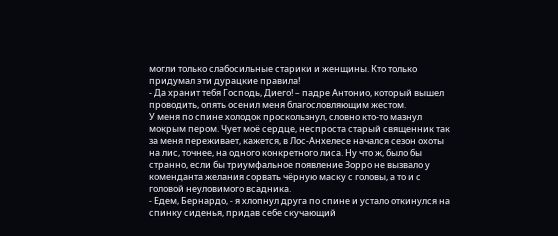могли только слабосильные старики и женщины. Кто только придумал эти дурацкие правила!
- Да хранит тебя Господь, Диего! – падре Антонио, который вышел проводить, опять осенил меня благословляющим жестом.
У меня по спине холодок проскользнул, словно кто-то мазнул мокрым пером. Чует моё сердце, неспроста старый священник так за меня переживает, кажется, в Лос-Анхелесе начался сезон охоты на лис, точнее, на одного конкретного лиса. Ну что ж, было бы странно, если бы триумфальное появление Зорро не вызвало у коменданта желания сорвать чёрную маску с головы, а то и с головой неуловимого всадника.
- Едем, Бернардо, - я хлопнул друга по спине и устало откинулся на спинку сиденья, придав себе скучающий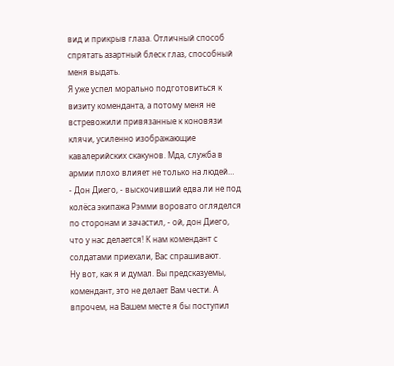вид и прикрыв глаза. Отличный способ спрятать азартный блеск глаз, способный меня выдать.
Я уже успел морально подготовиться к визиту коменданта, а потому меня не встревожили привязанные к коновязи клячи, усиленно изображающие кавалерийских скакунов. Мда, служба в армии плохо влияет не только на людей…
- Дон Диего, - выскочивший едва ли не под колёса экипажа Рэмми воровато огляделся по сторонам и зачастил, - ой, дон Диего, что у нас делается! К нам комендант с солдатами приехали, Вас спрашивают.
Ну вот, как я и думал. Вы предсказуемы, комендант, это не делает Вам чести. А впрочем, на Вашем месте я бы поступил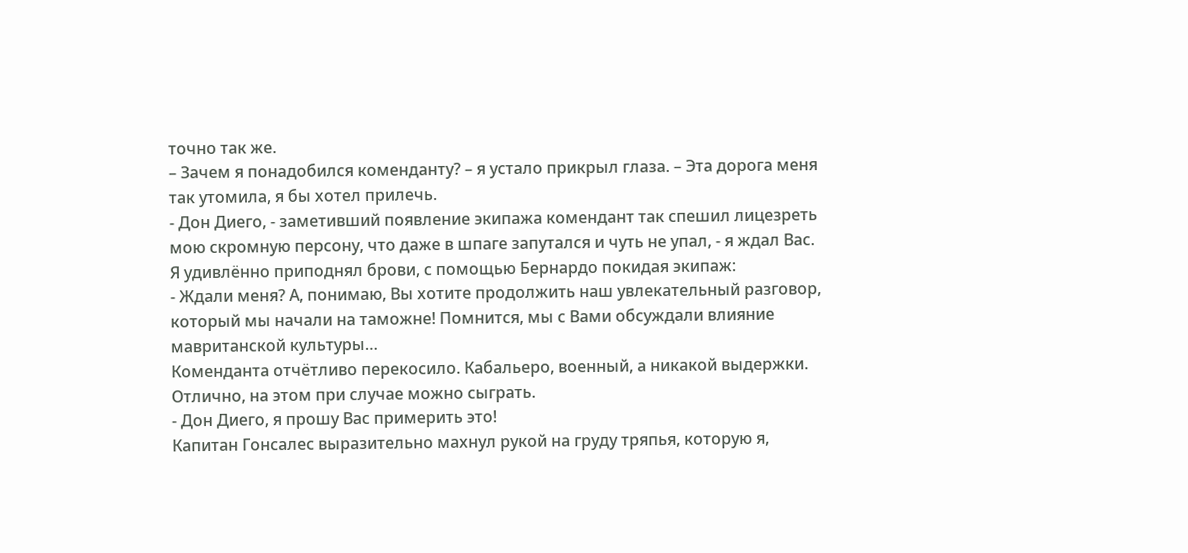точно так же.
– Зачем я понадобился коменданту? – я устало прикрыл глаза. – Эта дорога меня так утомила, я бы хотел прилечь.
- Дон Диего, - заметивший появление экипажа комендант так спешил лицезреть мою скромную персону, что даже в шпаге запутался и чуть не упал, - я ждал Вас.
Я удивлённо приподнял брови, с помощью Бернардо покидая экипаж:
- Ждали меня? А, понимаю, Вы хотите продолжить наш увлекательный разговор, который мы начали на таможне! Помнится, мы с Вами обсуждали влияние мавританской культуры…
Коменданта отчётливо перекосило. Кабальеро, военный, а никакой выдержки. Отлично, на этом при случае можно сыграть.
- Дон Диего, я прошу Вас примерить это!
Капитан Гонсалес выразительно махнул рукой на груду тряпья, которую я,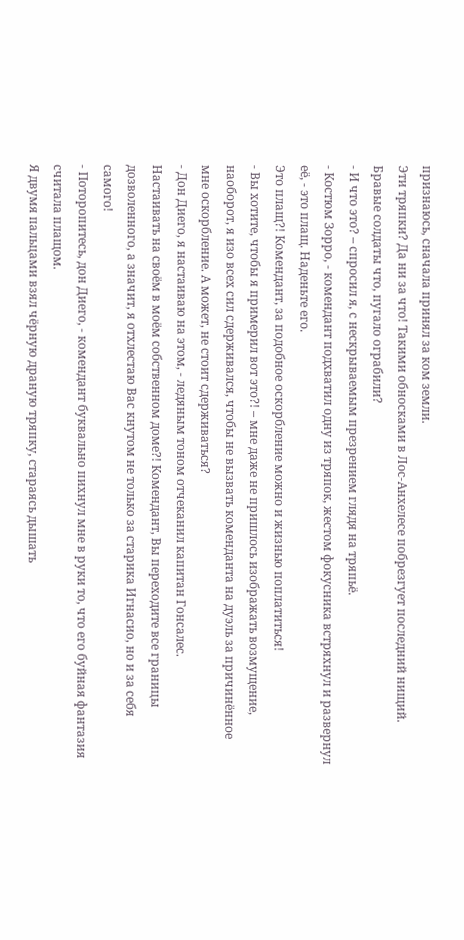признаюсь, сначала принял за ком земли.
Эти тряпки? Да ни за что! Такими обносками в Лос-Анхелесе побрезгует последний нищий. Бравые солдаты что, пугало ограбили?
- И что это? – спросил я, с нескрываемым презрением глядя на тряпьё.
- Костюм Зорро, - комендант подхватил одну из тряпок, жестом фокусника встряхнул и развернул её, - это плащ. Наденьте его.
Это плащ?! Комендант, за подобное оскорбление можно и жизнью поплатиться!
- Вы хотите, чтобы я примерил вот это?! – мне даже не пришлось изображать возмущение, наоборот, я изо всех сил сдерживался, чтобы не вызвать коменданта на дуэль за причинённое мне оскорбление. А может, не стоит сдерживаться?
- Дон Диего, я настаиваю на этом, - ледяным тоном отчеканил капитан Гонсалес.
Настаивать на своём в моём собственном доме?! Комендант, Вы переходите все границы дозволенного, а значит, я отхлестаю Вас кнутом не только за старика Игнасио, но и за себя самого!
- Поторопитесь, дон Диего, - комендант буквально пихнул мне в руки то, что его буйная фантазия считала плащом.
Я двумя пальцами взял чёрную драную тряпку, стараясь дышать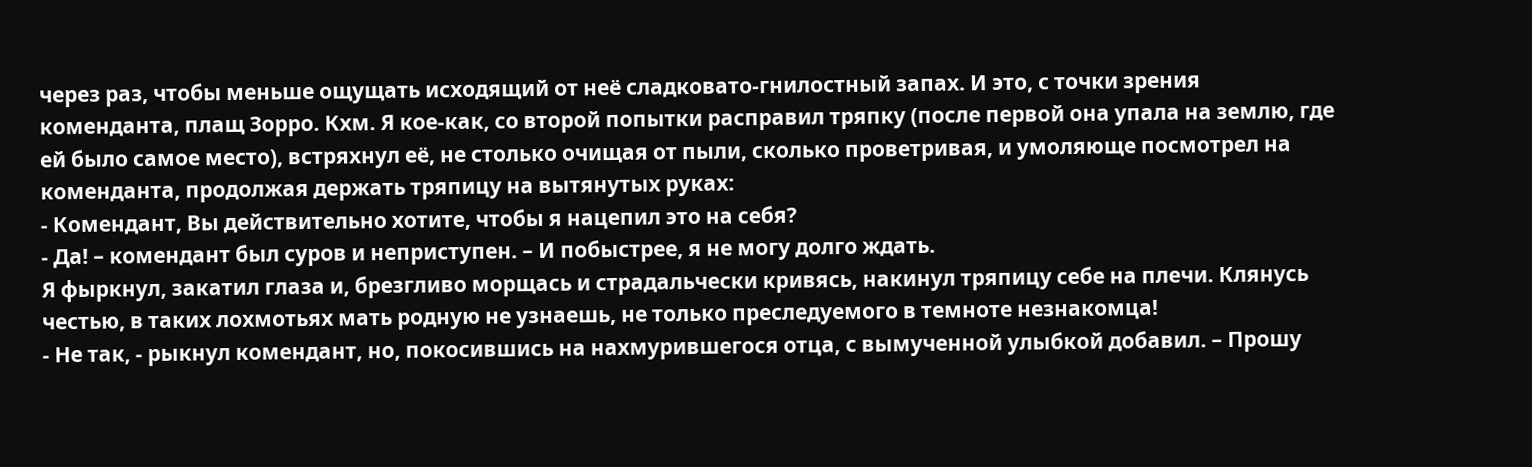через раз, чтобы меньше ощущать исходящий от неё сладковато-гнилостный запах. И это, с точки зрения коменданта, плащ Зорро. Кхм. Я кое-как, со второй попытки расправил тряпку (после первой она упала на землю, где ей было самое место), встряхнул её, не столько очищая от пыли, сколько проветривая, и умоляюще посмотрел на коменданта, продолжая держать тряпицу на вытянутых руках:
- Комендант, Вы действительно хотите, чтобы я нацепил это на себя?
- Да! – комендант был суров и неприступен. – И побыстрее, я не могу долго ждать.
Я фыркнул, закатил глаза и, брезгливо морщась и страдальчески кривясь, накинул тряпицу себе на плечи. Клянусь честью, в таких лохмотьях мать родную не узнаешь, не только преследуемого в темноте незнакомца!
- Не так, - рыкнул комендант, но, покосившись на нахмурившегося отца, с вымученной улыбкой добавил. – Прошу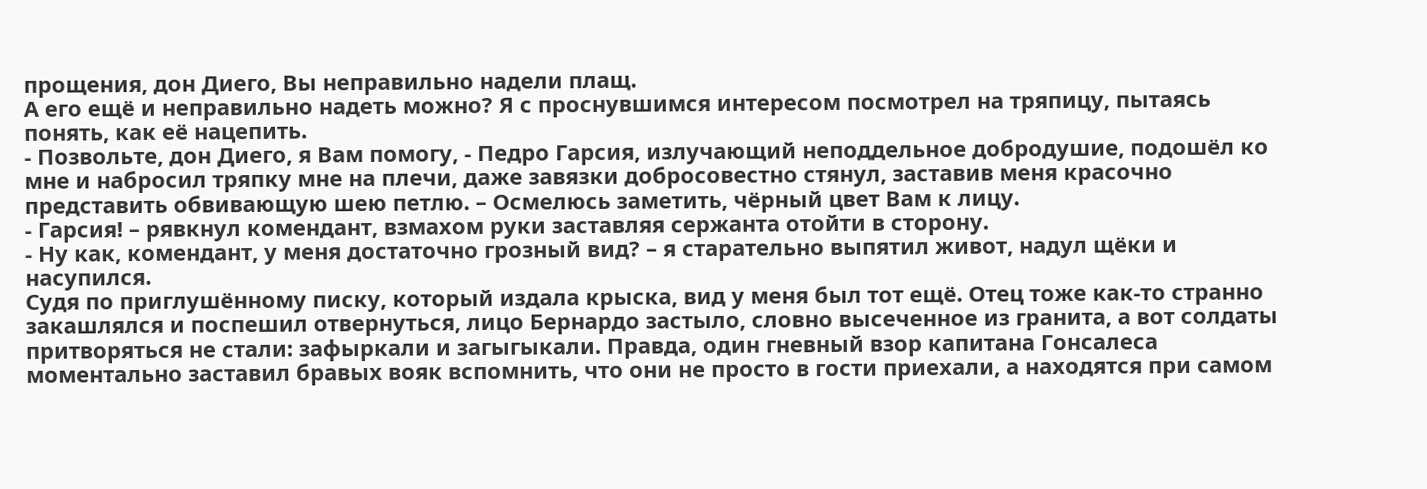прощения, дон Диего, Вы неправильно надели плащ.
А его ещё и неправильно надеть можно? Я с проснувшимся интересом посмотрел на тряпицу, пытаясь понять, как её нацепить.
- Позвольте, дон Диего, я Вам помогу, - Педро Гарсия, излучающий неподдельное добродушие, подошёл ко мне и набросил тряпку мне на плечи, даже завязки добросовестно стянул, заставив меня красочно представить обвивающую шею петлю. – Осмелюсь заметить, чёрный цвет Вам к лицу.
- Гарсия! – рявкнул комендант, взмахом руки заставляя сержанта отойти в сторону.
- Ну как, комендант, у меня достаточно грозный вид? – я старательно выпятил живот, надул щёки и насупился.
Судя по приглушённому писку, который издала крыска, вид у меня был тот ещё. Отец тоже как-то странно закашлялся и поспешил отвернуться, лицо Бернардо застыло, словно высеченное из гранита, а вот солдаты притворяться не стали: зафыркали и загыгыкали. Правда, один гневный взор капитана Гонсалеса моментально заставил бравых вояк вспомнить, что они не просто в гости приехали, а находятся при самом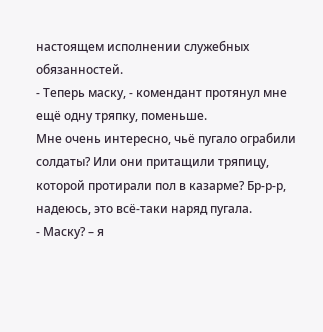настоящем исполнении служебных обязанностей.
- Теперь маску, - комендант протянул мне ещё одну тряпку, поменьше.
Мне очень интересно, чьё пугало ограбили солдаты? Или они притащили тряпицу, которой протирали пол в казарме? Бр-р-р, надеюсь, это всё-таки наряд пугала.
- Маску? – я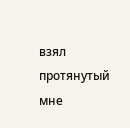взял протянутый мне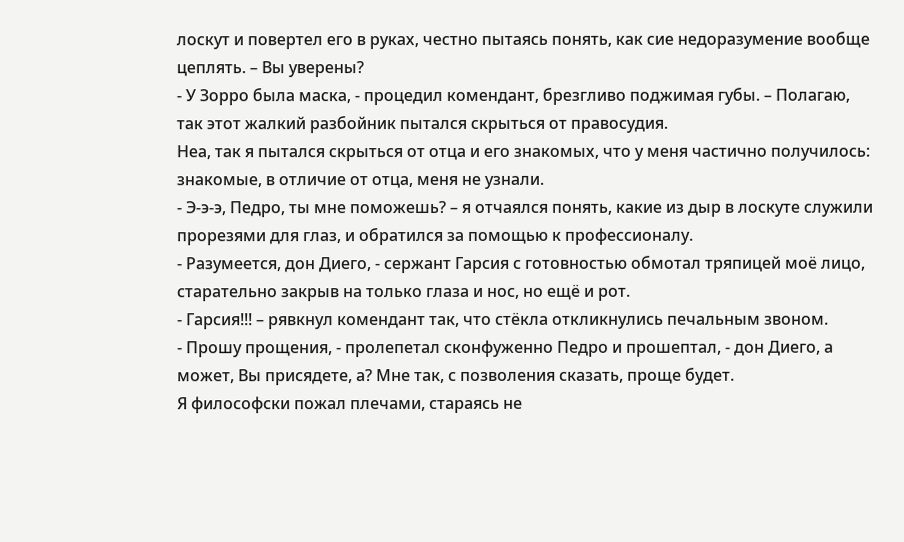лоскут и повертел его в руках, честно пытаясь понять, как сие недоразумение вообще цеплять. – Вы уверены?
- У Зорро была маска, - процедил комендант, брезгливо поджимая губы. – Полагаю, так этот жалкий разбойник пытался скрыться от правосудия.
Неа, так я пытался скрыться от отца и его знакомых, что у меня частично получилось: знакомые, в отличие от отца, меня не узнали.
- Э-э-э, Педро, ты мне поможешь? – я отчаялся понять, какие из дыр в лоскуте служили прорезями для глаз, и обратился за помощью к профессионалу.
- Разумеется, дон Диего, - сержант Гарсия с готовностью обмотал тряпицей моё лицо, старательно закрыв на только глаза и нос, но ещё и рот.
- Гарсия!!! – рявкнул комендант так, что стёкла откликнулись печальным звоном.
- Прошу прощения, - пролепетал сконфуженно Педро и прошептал, - дон Диего, а может, Вы присядете, а? Мне так, с позволения сказать, проще будет.
Я философски пожал плечами, стараясь не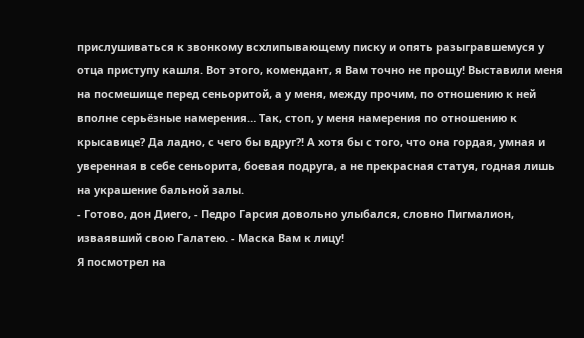прислушиваться к звонкому всхлипывающему писку и опять разыгравшемуся у отца приступу кашля. Вот этого, комендант, я Вам точно не прощу! Выставили меня на посмешище перед сеньоритой, а у меня, между прочим, по отношению к ней вполне серьёзные намерения… Так, стоп, у меня намерения по отношению к крысавице? Да ладно, с чего бы вдруг?! А хотя бы с того, что она гордая, умная и уверенная в себе сеньорита, боевая подруга, а не прекрасная статуя, годная лишь на украшение бальной залы.
- Готово, дон Диего, - Педро Гарсия довольно улыбался, словно Пигмалион, изваявший свою Галатею. - Маска Вам к лицу!
Я посмотрел на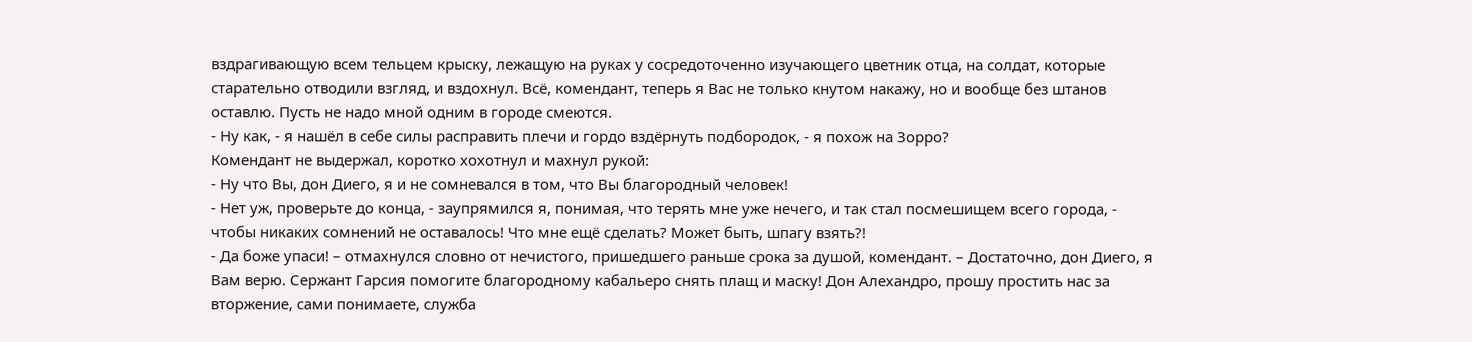вздрагивающую всем тельцем крыску, лежащую на руках у сосредоточенно изучающего цветник отца, на солдат, которые старательно отводили взгляд, и вздохнул. Всё, комендант, теперь я Вас не только кнутом накажу, но и вообще без штанов оставлю. Пусть не надо мной одним в городе смеются.
- Ну как, - я нашёл в себе силы расправить плечи и гордо вздёрнуть подбородок, - я похож на Зорро?
Комендант не выдержал, коротко хохотнул и махнул рукой:
- Ну что Вы, дон Диего, я и не сомневался в том, что Вы благородный человек!
- Нет уж, проверьте до конца, - заупрямился я, понимая, что терять мне уже нечего, и так стал посмешищем всего города, - чтобы никаких сомнений не оставалось! Что мне ещё сделать? Может быть, шпагу взять?!
- Да боже упаси! – отмахнулся словно от нечистого, пришедшего раньше срока за душой, комендант. – Достаточно, дон Диего, я Вам верю. Сержант Гарсия помогите благородному кабальеро снять плащ и маску! Дон Алехандро, прошу простить нас за вторжение, сами понимаете, служба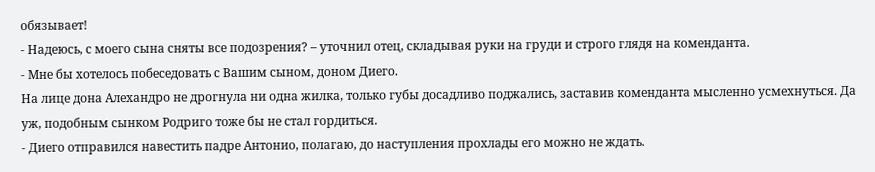обязывает!
- Надеюсь, с моего сына сняты все подозрения? – уточнил отец, складывая руки на груди и строго глядя на коменданта.
- Мне бы хотелось побеседовать с Вашим сыном, доном Диего.
На лице дона Алехандро не дрогнула ни одна жилка, только губы досадливо поджались, заставив коменданта мысленно усмехнуться. Да уж, подобным сынком Родриго тоже бы не стал гордиться.
- Диего отправился навестить падре Антонио, полагаю, до наступления прохлады его можно не ждать.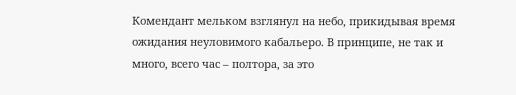Комендант мельком взглянул на небо, прикидывая время ожидания неуловимого кабальеро. В принципе, не так и много, всего час – полтора, за это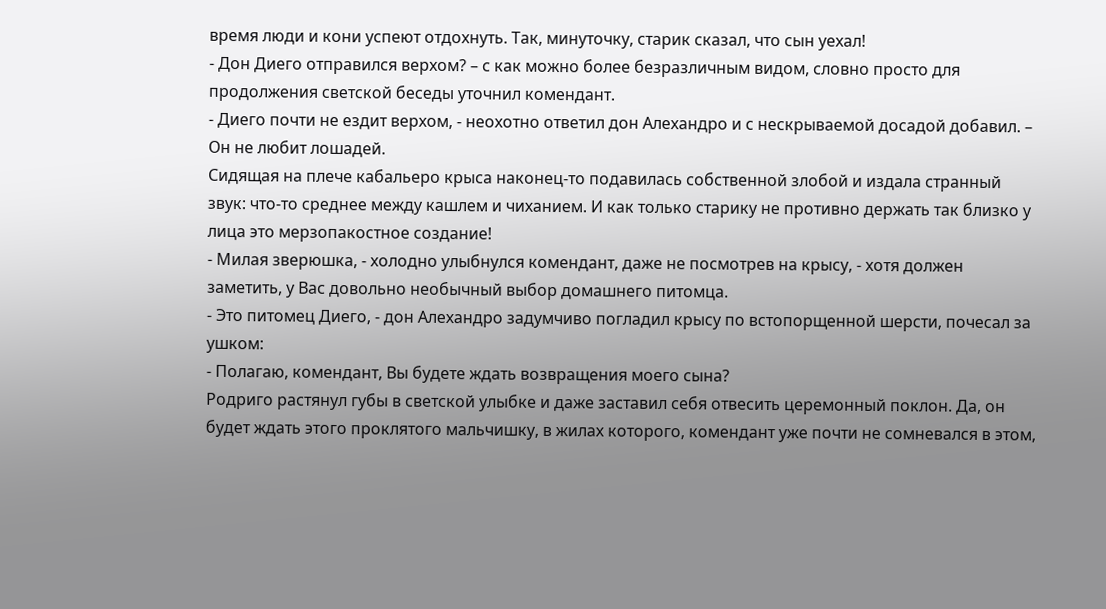время люди и кони успеют отдохнуть. Так, минуточку, старик сказал, что сын уехал!
- Дон Диего отправился верхом? – с как можно более безразличным видом, словно просто для продолжения светской беседы уточнил комендант.
- Диего почти не ездит верхом, - неохотно ответил дон Алехандро и с нескрываемой досадой добавил. – Он не любит лошадей.
Сидящая на плече кабальеро крыса наконец-то подавилась собственной злобой и издала странный звук: что-то среднее между кашлем и чиханием. И как только старику не противно держать так близко у лица это мерзопакостное создание!
- Милая зверюшка, - холодно улыбнулся комендант, даже не посмотрев на крысу, - хотя должен заметить, у Вас довольно необычный выбор домашнего питомца.
- Это питомец Диего, - дон Алехандро задумчиво погладил крысу по встопорщенной шерсти, почесал за ушком:
- Полагаю, комендант, Вы будете ждать возвращения моего сына?
Родриго растянул губы в светской улыбке и даже заставил себя отвесить церемонный поклон. Да, он будет ждать этого проклятого мальчишку, в жилах которого, комендант уже почти не сомневался в этом,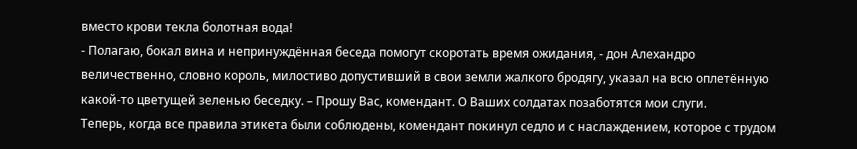вместо крови текла болотная вода!
- Полагаю, бокал вина и непринуждённая беседа помогут скоротать время ожидания, - дон Алехандро величественно, словно король, милостиво допустивший в свои земли жалкого бродягу, указал на всю оплетённую какой-то цветущей зеленью беседку. – Прошу Вас, комендант. О Ваших солдатах позаботятся мои слуги.
Теперь, когда все правила этикета были соблюдены, комендант покинул седло и с наслаждением, которое с трудом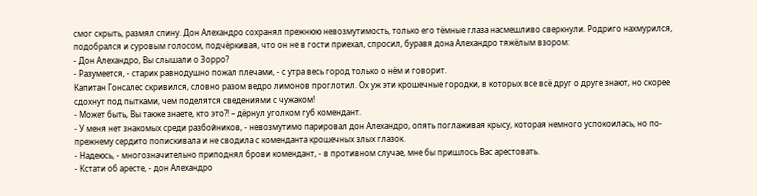смог скрыть, размял спину. Дон Алехандро сохранял прежнюю невозмутимость, только его тёмные глаза насмешливо сверкнули. Родриго нахмурился, подобрался и суровым голосом, подчёркивая, что он не в гости приехал, спросил, буравя дона Алехандро тяжёлым взором:
- Дон Алехандро, Вы слышали о Зорро?
- Разумеется, - старик равнодушно пожал плечами, - с утра весь город только о нём и говорит.
Капитан Гонсалес скривился, словно разом ведро лимонов проглотил. Ох уж эти крошечные городки, в которых все всё друг о друге знают, но скорее сдохнут под пытками, чем поделятся сведениями с чужаком!
- Может быть, Вы также знаете, кто это?! – дёрнул уголком губ комендант.
- У меня нет знакомых среди разбойников, - невозмутимо парировал дон Алехандро, опять поглаживая крысу, которая немного успокоилась, но по-прежнему сердито попискивала и не сводила с коменданта крошечных злых глазок.
- Надеюсь, - многозначительно приподнял брови комендант, - в противном случае, мне бы пришлось Вас арестовать.
- Кстати об аресте, - дон Алехандро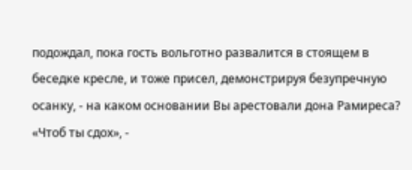подождал, пока гость вольготно развалится в стоящем в беседке кресле, и тоже присел, демонстрируя безупречную осанку, - на каком основании Вы арестовали дона Рамиреса?
«Чтоб ты сдох», -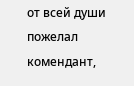от всей души пожелал комендант,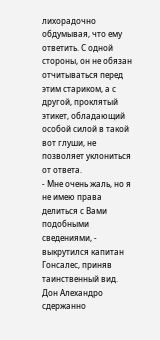лихорадочно обдумывая, что ему ответить. С одной стороны, он не обязан отчитываться перед этим стариком, а с другой, проклятый этикет, обладающий особой силой в такой вот глуши, не позволяет уклониться от ответа.
- Мне очень жаль, но я не имею права делиться с Вами подобными сведениями, - выкрутился капитан Гонсалес, приняв таинственный вид.
Дон Алехандро сдержанно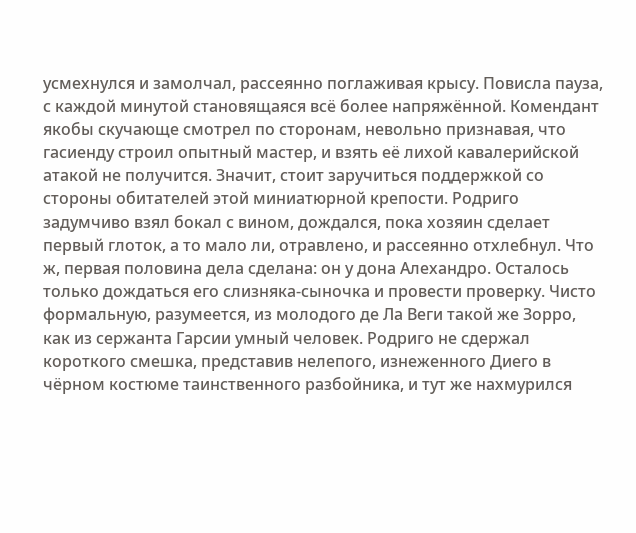усмехнулся и замолчал, рассеянно поглаживая крысу. Повисла пауза, с каждой минутой становящаяся всё более напряжённой. Комендант якобы скучающе смотрел по сторонам, невольно признавая, что гасиенду строил опытный мастер, и взять её лихой кавалерийской атакой не получится. Значит, стоит заручиться поддержкой со стороны обитателей этой миниатюрной крепости. Родриго задумчиво взял бокал с вином, дождался, пока хозяин сделает первый глоток, а то мало ли, отравлено, и рассеянно отхлебнул. Что ж, первая половина дела сделана: он у дона Алехандро. Осталось только дождаться его слизняка-сыночка и провести проверку. Чисто формальную, разумеется, из молодого де Ла Веги такой же Зорро, как из сержанта Гарсии умный человек. Родриго не сдержал короткого смешка, представив нелепого, изнеженного Диего в чёрном костюме таинственного разбойника, и тут же нахмурился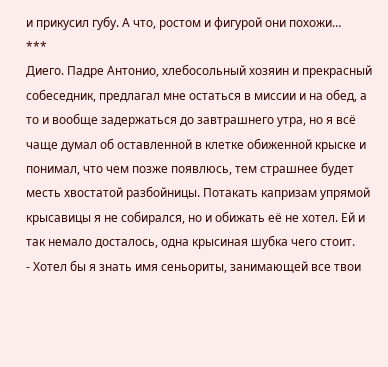и прикусил губу. А что, ростом и фигурой они похожи…
***
Диего. Падре Антонио, хлебосольный хозяин и прекрасный собеседник, предлагал мне остаться в миссии и на обед, а то и вообще задержаться до завтрашнего утра, но я всё чаще думал об оставленной в клетке обиженной крыске и понимал, что чем позже появлюсь, тем страшнее будет месть хвостатой разбойницы. Потакать капризам упрямой крысавицы я не собирался, но и обижать её не хотел. Ей и так немало досталось, одна крысиная шубка чего стоит.
- Хотел бы я знать имя сеньориты, занимающей все твои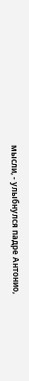мысли, - улыбнулся падре Антонио,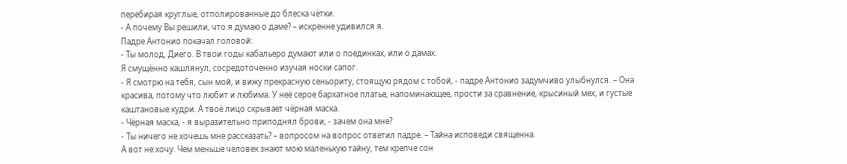перебирая круглые, отполированные до блеска чётки.
- А почему Вы решили, что я думаю о даме? – искренне удивился я.
Падре Антонио покачал головой:
- Ты молод, Диего. В твои годы кабальеро думают или о поединках, или о дамах.
Я смущённо кашлянул, сосредоточенно изучая носки сапог.
- Я смотрю на тебя, сын мой, и вижу прекрасную сеньориту, стоящую рядом с тобой, - падре Антонио задумчиво улыбнулся. – Она красива, потому что любит и любима. У неё серое бархатное платье, напоминающее, прости за сравнение, крысиный мех, и густые каштановые кудри. А твоё лицо скрывает чёрная маска.
- Чёрная маска, - я выразительно приподнял брови, - зачем она мне?
- Ты ничего не хочешь мне рассказать? – вопросом на вопрос ответил падре. – Тайна исповеди священна.
А вот не хочу. Чем меньше человек знают мою маленькую тайну, тем крепче сон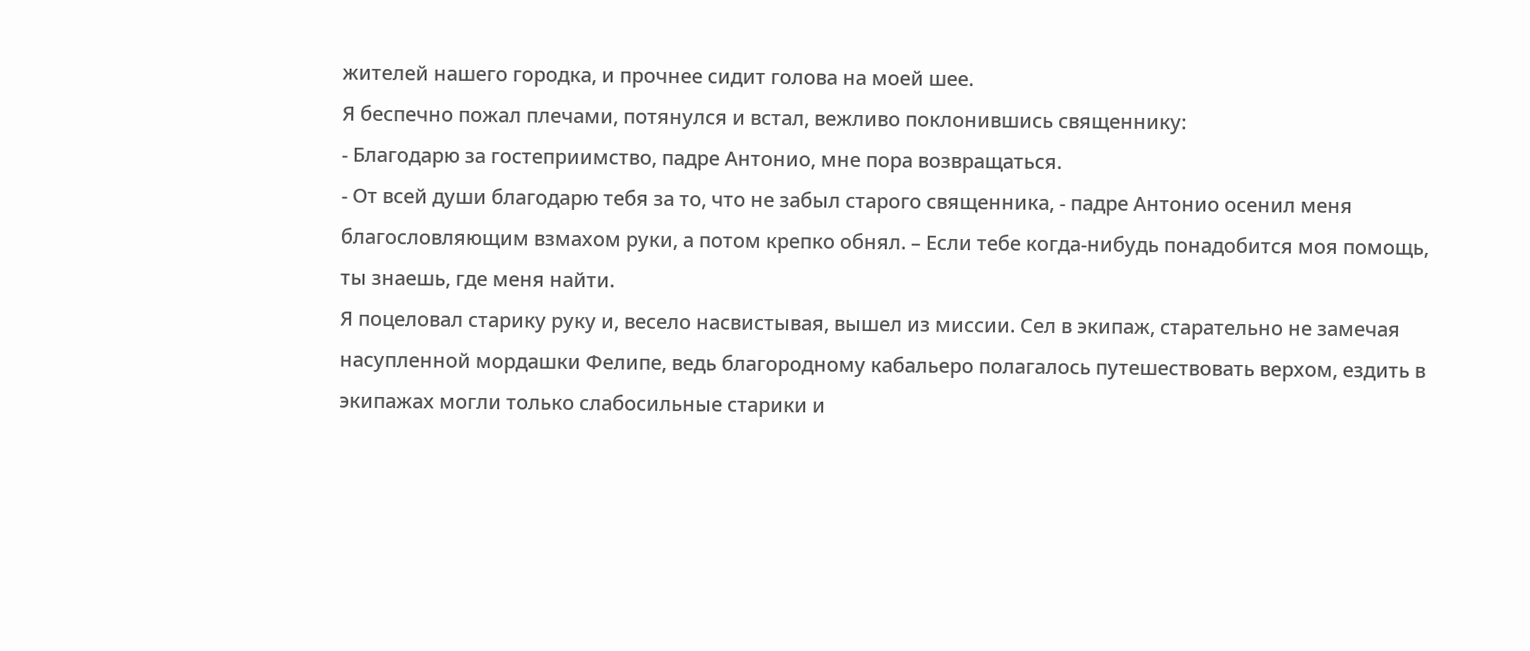жителей нашего городка, и прочнее сидит голова на моей шее.
Я беспечно пожал плечами, потянулся и встал, вежливо поклонившись священнику:
- Благодарю за гостеприимство, падре Антонио, мне пора возвращаться.
- От всей души благодарю тебя за то, что не забыл старого священника, - падре Антонио осенил меня благословляющим взмахом руки, а потом крепко обнял. – Если тебе когда-нибудь понадобится моя помощь, ты знаешь, где меня найти.
Я поцеловал старику руку и, весело насвистывая, вышел из миссии. Сел в экипаж, старательно не замечая насупленной мордашки Фелипе, ведь благородному кабальеро полагалось путешествовать верхом, ездить в экипажах могли только слабосильные старики и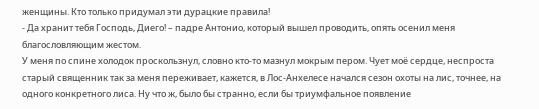женщины. Кто только придумал эти дурацкие правила!
- Да хранит тебя Господь, Диего! – падре Антонио, который вышел проводить, опять осенил меня благословляющим жестом.
У меня по спине холодок проскользнул, словно кто-то мазнул мокрым пером. Чует моё сердце, неспроста старый священник так за меня переживает, кажется, в Лос-Анхелесе начался сезон охоты на лис, точнее, на одного конкретного лиса. Ну что ж, было бы странно, если бы триумфальное появление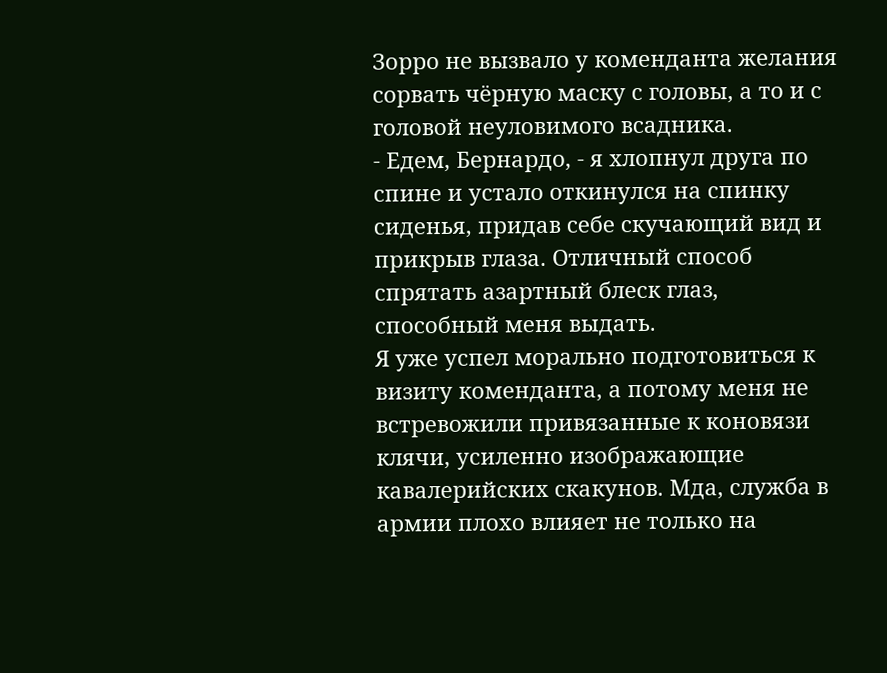Зорро не вызвало у коменданта желания сорвать чёрную маску с головы, а то и с головой неуловимого всадника.
- Едем, Бернардо, - я хлопнул друга по спине и устало откинулся на спинку сиденья, придав себе скучающий вид и прикрыв глаза. Отличный способ спрятать азартный блеск глаз, способный меня выдать.
Я уже успел морально подготовиться к визиту коменданта, а потому меня не встревожили привязанные к коновязи клячи, усиленно изображающие кавалерийских скакунов. Мда, служба в армии плохо влияет не только на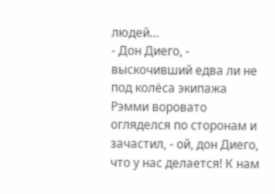людей…
- Дон Диего, - выскочивший едва ли не под колёса экипажа Рэмми воровато огляделся по сторонам и зачастил, - ой, дон Диего, что у нас делается! К нам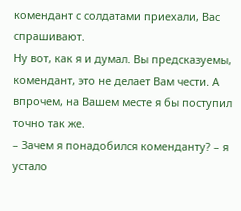комендант с солдатами приехали, Вас спрашивают.
Ну вот, как я и думал. Вы предсказуемы, комендант, это не делает Вам чести. А впрочем, на Вашем месте я бы поступил точно так же.
– Зачем я понадобился коменданту? – я устало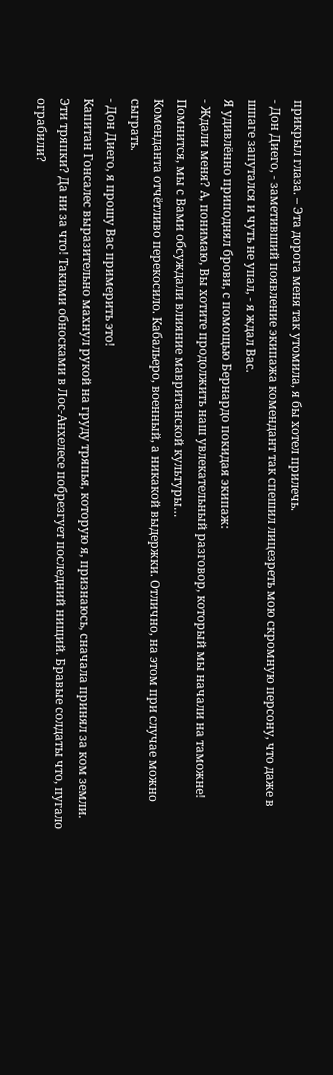прикрыл глаза. – Эта дорога меня так утомила, я бы хотел прилечь.
- Дон Диего, - заметивший появление экипажа комендант так спешил лицезреть мою скромную персону, что даже в шпаге запутался и чуть не упал, - я ждал Вас.
Я удивлённо приподнял брови, с помощью Бернардо покидая экипаж:
- Ждали меня? А, понимаю, Вы хотите продолжить наш увлекательный разговор, который мы начали на таможне! Помнится, мы с Вами обсуждали влияние мавританской культуры…
Коменданта отчётливо перекосило. Кабальеро, военный, а никакой выдержки. Отлично, на этом при случае можно сыграть.
- Дон Диего, я прошу Вас примерить это!
Капитан Гонсалес выразительно махнул рукой на груду тряпья, которую я, признаюсь, сначала принял за ком земли.
Эти тряпки? Да ни за что! Такими обносками в Лос-Анхелесе побрезгует последний нищий. Бравые солдаты что, пугало ограбили?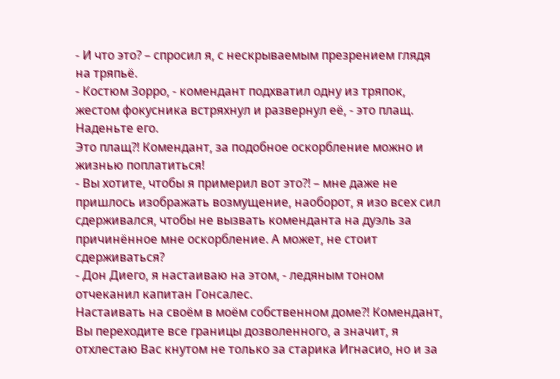- И что это? – спросил я, с нескрываемым презрением глядя на тряпьё.
- Костюм Зорро, - комендант подхватил одну из тряпок, жестом фокусника встряхнул и развернул её, - это плащ. Наденьте его.
Это плащ?! Комендант, за подобное оскорбление можно и жизнью поплатиться!
- Вы хотите, чтобы я примерил вот это?! – мне даже не пришлось изображать возмущение, наоборот, я изо всех сил сдерживался, чтобы не вызвать коменданта на дуэль за причинённое мне оскорбление. А может, не стоит сдерживаться?
- Дон Диего, я настаиваю на этом, - ледяным тоном отчеканил капитан Гонсалес.
Настаивать на своём в моём собственном доме?! Комендант, Вы переходите все границы дозволенного, а значит, я отхлестаю Вас кнутом не только за старика Игнасио, но и за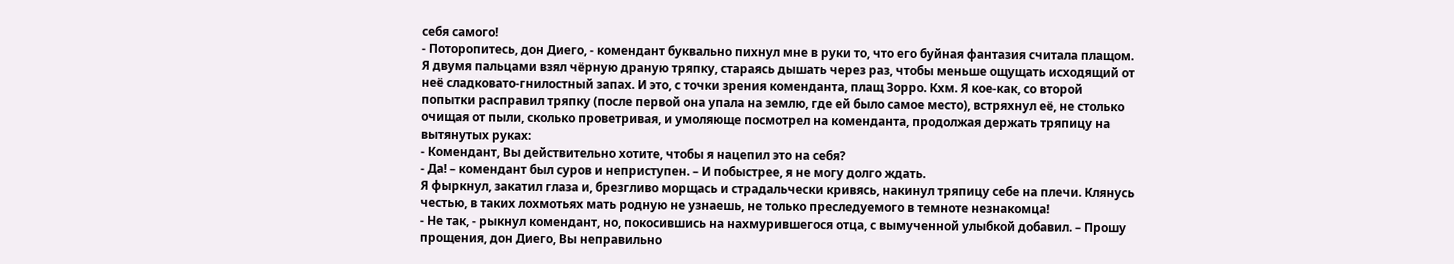себя самого!
- Поторопитесь, дон Диего, - комендант буквально пихнул мне в руки то, что его буйная фантазия считала плащом.
Я двумя пальцами взял чёрную драную тряпку, стараясь дышать через раз, чтобы меньше ощущать исходящий от неё сладковато-гнилостный запах. И это, с точки зрения коменданта, плащ Зорро. Кхм. Я кое-как, со второй попытки расправил тряпку (после первой она упала на землю, где ей было самое место), встряхнул её, не столько очищая от пыли, сколько проветривая, и умоляюще посмотрел на коменданта, продолжая держать тряпицу на вытянутых руках:
- Комендант, Вы действительно хотите, чтобы я нацепил это на себя?
- Да! – комендант был суров и неприступен. – И побыстрее, я не могу долго ждать.
Я фыркнул, закатил глаза и, брезгливо морщась и страдальчески кривясь, накинул тряпицу себе на плечи. Клянусь честью, в таких лохмотьях мать родную не узнаешь, не только преследуемого в темноте незнакомца!
- Не так, - рыкнул комендант, но, покосившись на нахмурившегося отца, с вымученной улыбкой добавил. – Прошу прощения, дон Диего, Вы неправильно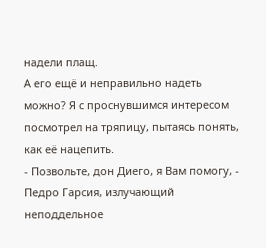надели плащ.
А его ещё и неправильно надеть можно? Я с проснувшимся интересом посмотрел на тряпицу, пытаясь понять, как её нацепить.
- Позвольте, дон Диего, я Вам помогу, - Педро Гарсия, излучающий неподдельное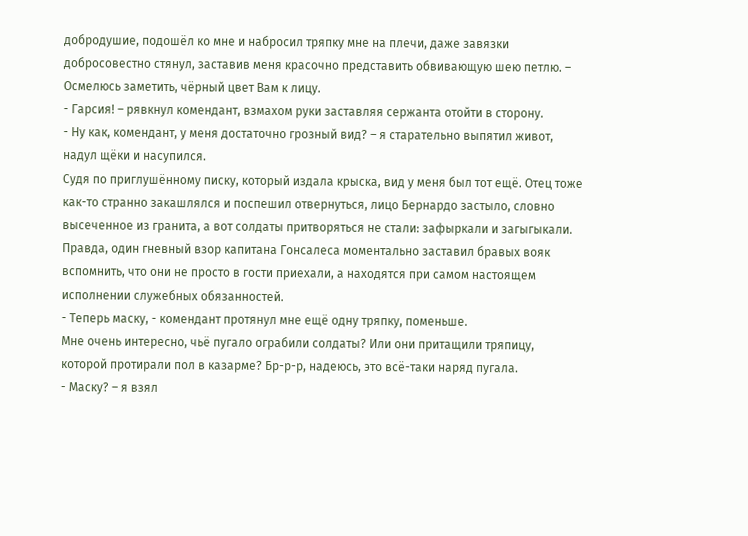добродушие, подошёл ко мне и набросил тряпку мне на плечи, даже завязки добросовестно стянул, заставив меня красочно представить обвивающую шею петлю. – Осмелюсь заметить, чёрный цвет Вам к лицу.
- Гарсия! – рявкнул комендант, взмахом руки заставляя сержанта отойти в сторону.
- Ну как, комендант, у меня достаточно грозный вид? – я старательно выпятил живот, надул щёки и насупился.
Судя по приглушённому писку, который издала крыска, вид у меня был тот ещё. Отец тоже как-то странно закашлялся и поспешил отвернуться, лицо Бернардо застыло, словно высеченное из гранита, а вот солдаты притворяться не стали: зафыркали и загыгыкали. Правда, один гневный взор капитана Гонсалеса моментально заставил бравых вояк вспомнить, что они не просто в гости приехали, а находятся при самом настоящем исполнении служебных обязанностей.
- Теперь маску, - комендант протянул мне ещё одну тряпку, поменьше.
Мне очень интересно, чьё пугало ограбили солдаты? Или они притащили тряпицу, которой протирали пол в казарме? Бр-р-р, надеюсь, это всё-таки наряд пугала.
- Маску? – я взял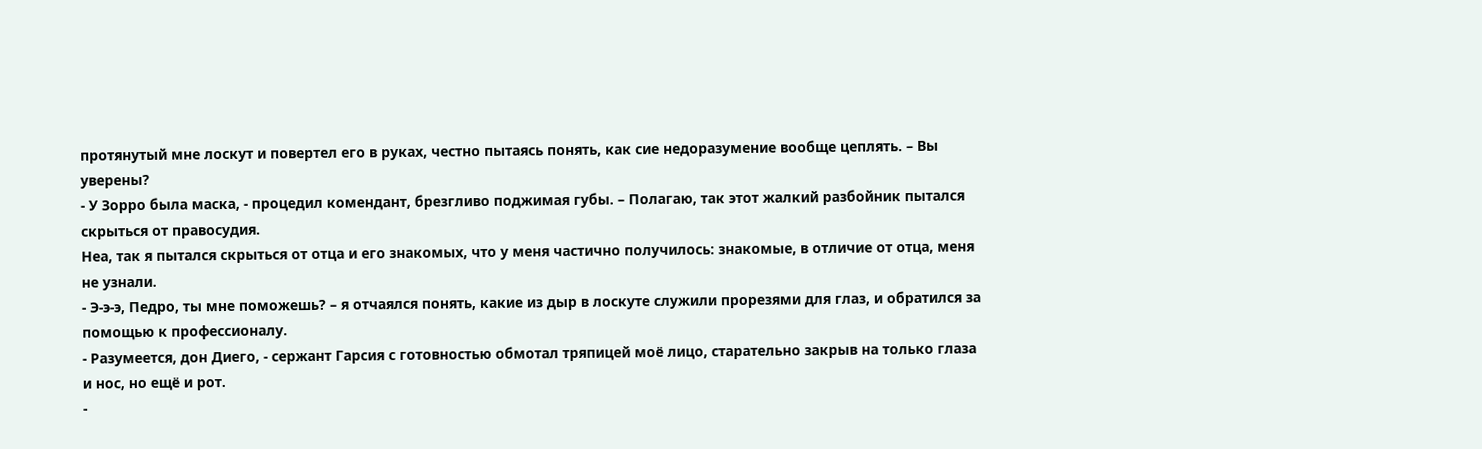протянутый мне лоскут и повертел его в руках, честно пытаясь понять, как сие недоразумение вообще цеплять. – Вы уверены?
- У Зорро была маска, - процедил комендант, брезгливо поджимая губы. – Полагаю, так этот жалкий разбойник пытался скрыться от правосудия.
Неа, так я пытался скрыться от отца и его знакомых, что у меня частично получилось: знакомые, в отличие от отца, меня не узнали.
- Э-э-э, Педро, ты мне поможешь? – я отчаялся понять, какие из дыр в лоскуте служили прорезями для глаз, и обратился за помощью к профессионалу.
- Разумеется, дон Диего, - сержант Гарсия с готовностью обмотал тряпицей моё лицо, старательно закрыв на только глаза и нос, но ещё и рот.
-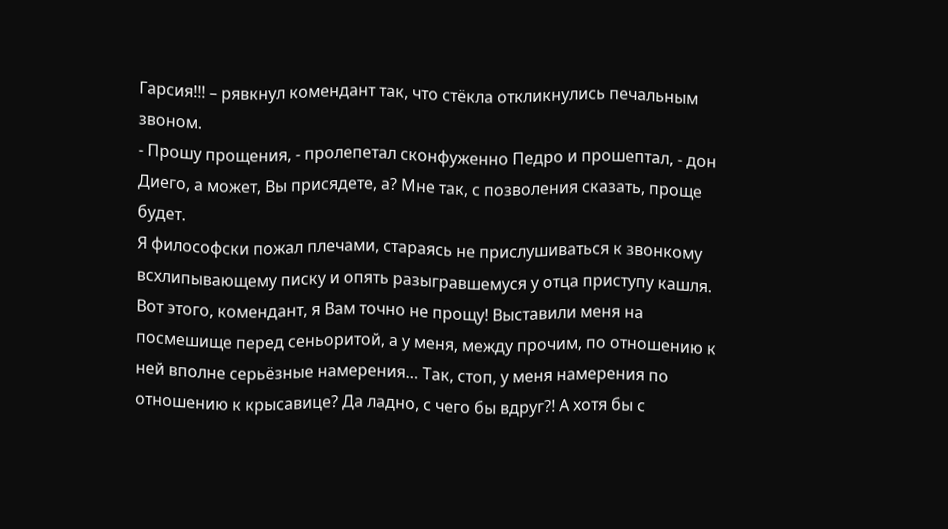Гарсия!!! – рявкнул комендант так, что стёкла откликнулись печальным звоном.
- Прошу прощения, - пролепетал сконфуженно Педро и прошептал, - дон Диего, а может, Вы присядете, а? Мне так, с позволения сказать, проще будет.
Я философски пожал плечами, стараясь не прислушиваться к звонкому всхлипывающему писку и опять разыгравшемуся у отца приступу кашля. Вот этого, комендант, я Вам точно не прощу! Выставили меня на посмешище перед сеньоритой, а у меня, между прочим, по отношению к ней вполне серьёзные намерения… Так, стоп, у меня намерения по отношению к крысавице? Да ладно, с чего бы вдруг?! А хотя бы с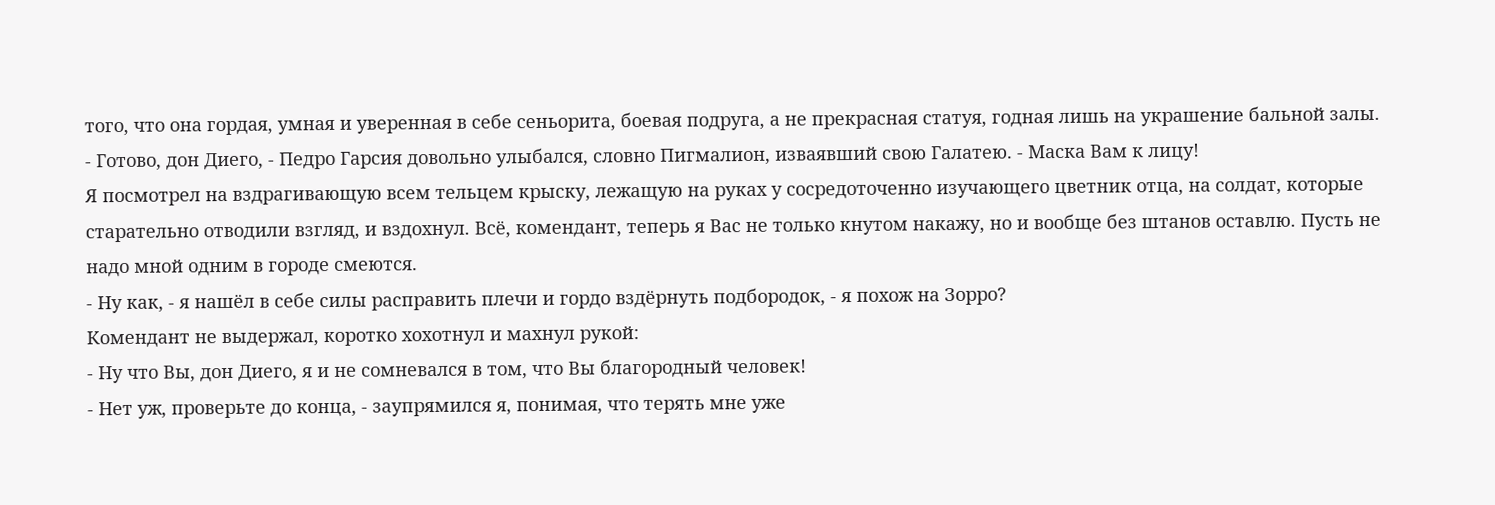того, что она гордая, умная и уверенная в себе сеньорита, боевая подруга, а не прекрасная статуя, годная лишь на украшение бальной залы.
- Готово, дон Диего, - Педро Гарсия довольно улыбался, словно Пигмалион, изваявший свою Галатею. - Маска Вам к лицу!
Я посмотрел на вздрагивающую всем тельцем крыску, лежащую на руках у сосредоточенно изучающего цветник отца, на солдат, которые старательно отводили взгляд, и вздохнул. Всё, комендант, теперь я Вас не только кнутом накажу, но и вообще без штанов оставлю. Пусть не надо мной одним в городе смеются.
- Ну как, - я нашёл в себе силы расправить плечи и гордо вздёрнуть подбородок, - я похож на Зорро?
Комендант не выдержал, коротко хохотнул и махнул рукой:
- Ну что Вы, дон Диего, я и не сомневался в том, что Вы благородный человек!
- Нет уж, проверьте до конца, - заупрямился я, понимая, что терять мне уже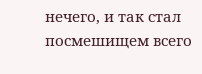нечего, и так стал посмешищем всего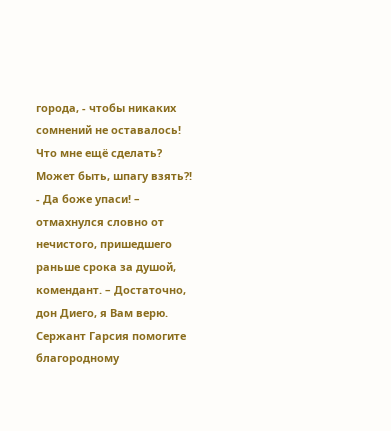города, - чтобы никаких сомнений не оставалось! Что мне ещё сделать? Может быть, шпагу взять?!
- Да боже упаси! – отмахнулся словно от нечистого, пришедшего раньше срока за душой, комендант. – Достаточно, дон Диего, я Вам верю. Сержант Гарсия помогите благородному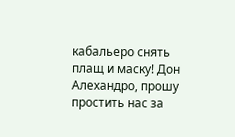кабальеро снять плащ и маску! Дон Алехандро, прошу простить нас за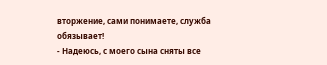вторжение, сами понимаете, служба обязывает!
- Надеюсь, с моего сына сняты все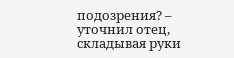подозрения? – уточнил отец, складывая руки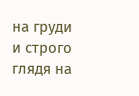на груди и строго глядя на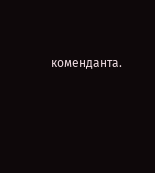коменданта.